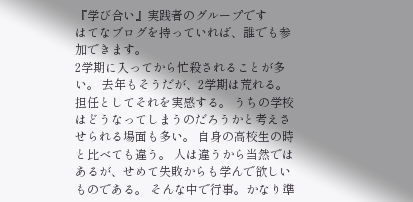『学び合い』実践者のグループです
はてなブログを持っていれば、誰でも参加できます。
2学期に入ってから忙殺されることが多い。 去年もそうだが、2学期は荒れる。 担任としてそれを実感する。 うちの学校はどうなってしまうのだろうかと考えさせられる場面も多い。 自身の高校生の時と比べても違う。 人は違うから当然ではあるが、せめて失敗からも学んで欲しいものである。 そんな中で行事。かなり準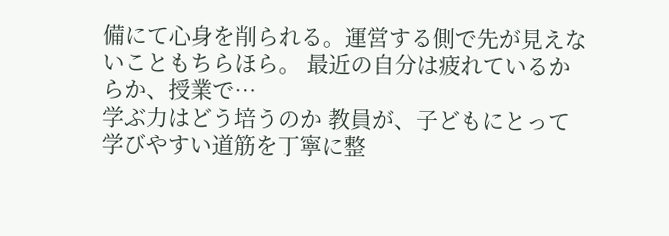備にて心身を削られる。運営する側で先が見えないこともちらほら。 最近の自分は疲れているからか、授業で…
学ぶ力はどう培うのか 教員が、子どもにとって学びやすい道筋を丁寧に整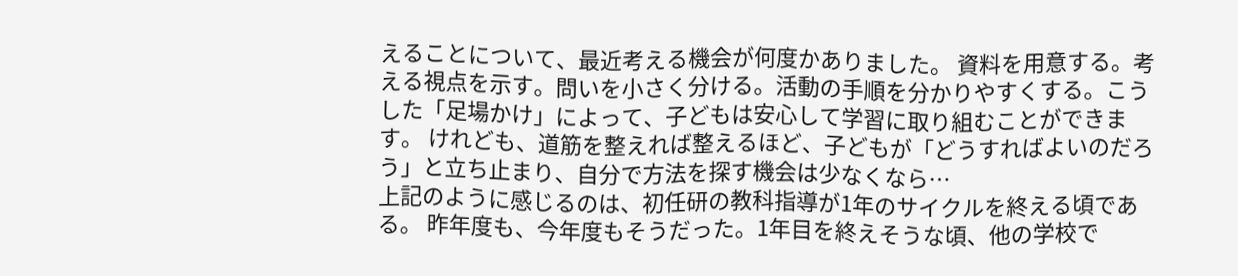えることについて、最近考える機会が何度かありました。 資料を用意する。考える視点を示す。問いを小さく分ける。活動の手順を分かりやすくする。こうした「足場かけ」によって、子どもは安心して学習に取り組むことができます。 けれども、道筋を整えれば整えるほど、子どもが「どうすればよいのだろう」と立ち止まり、自分で方法を探す機会は少なくなら…
上記のように感じるのは、初任研の教科指導が1年のサイクルを終える頃である。 昨年度も、今年度もそうだった。1年目を終えそうな頃、他の学校で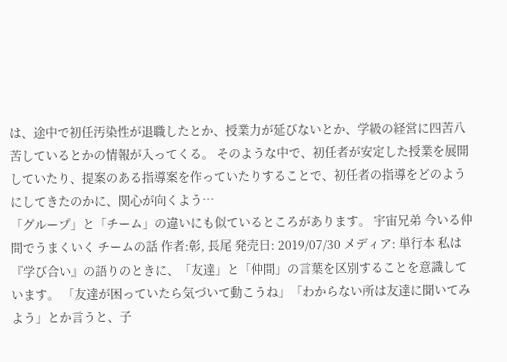は、途中で初任汚染性が退職したとか、授業力が延びないとか、学級の経営に四苦八苦しているとかの情報が入ってくる。 そのような中で、初任者が安定した授業を展開していたり、提案のある指導案を作っていたりすることで、初任者の指導をどのようにしてきたのかに、関心が向くよう…
「グループ」と「チーム」の違いにも似ているところがあります。 宇宙兄弟 今いる仲間でうまくいく チームの話 作者:彰, 長尾 発売日: 2019/07/30 メディア: 単行本 私は『学び合い』の語りのときに、「友達」と「仲間」の言葉を区別することを意識しています。 「友達が困っていたら気づいて動こうね」「わからない所は友達に聞いてみよう」とか言うと、子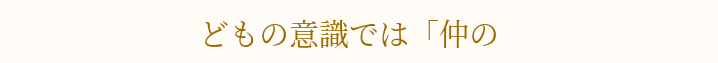どもの意識では「仲の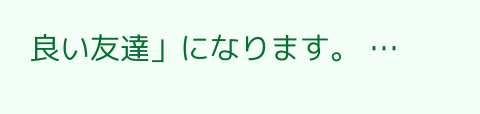良い友達」になります。 …